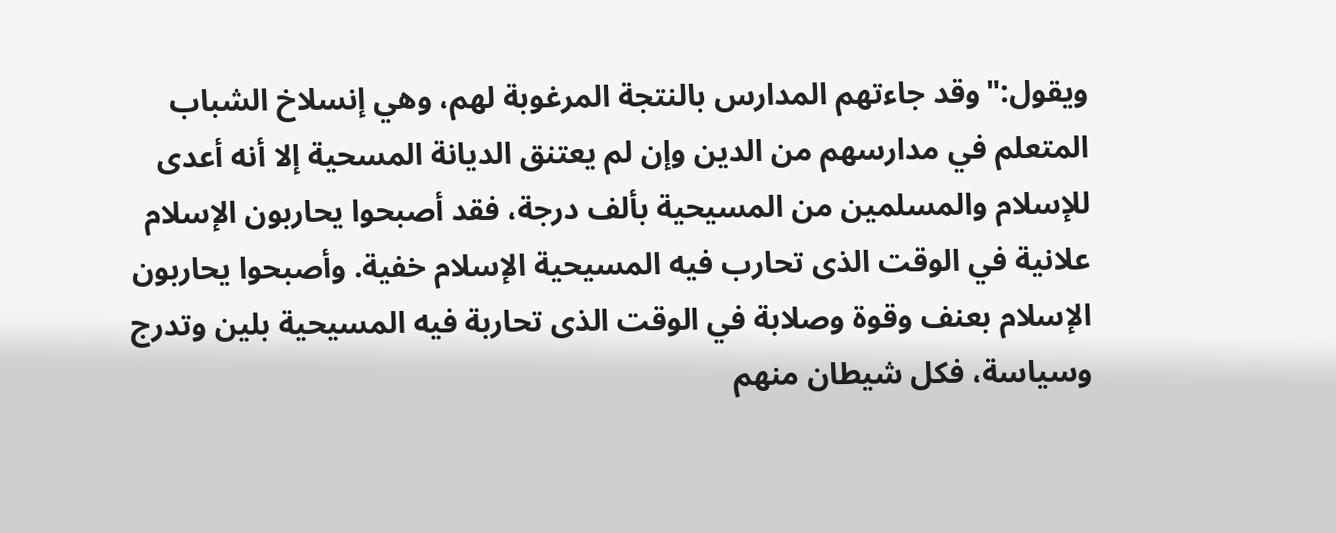ويقول:"وقد جاءتهم المدارس بالنتجة المرغوبة لهم، وهي إنسلاخ الشباب المتعلم في مدارسهم من الدين وإن لم يعتنق الديانة المسحية إلا أنه أعدى للإسلام والمسلمين من المسيحية بألف درجة، فقد أصبحوا يحاربون الإسلام علانية في الوقت الذى تحارب فيه المسيحية الإسلام خفية. وأصبحوا يحاربون الإسلام بعنف وقوة وصلابة في الوقت الذى تحاربة فيه المسيحية بلين وتدرج وسياسة، فكل شيطان منهم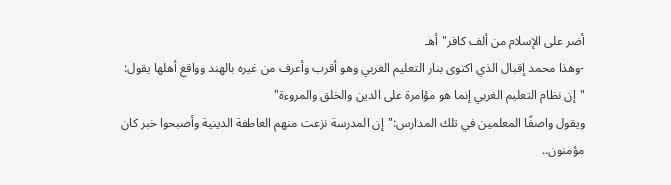أضر على الإسلام من ألف كافر"أهـ
-وهذا محمد إقبال الذي اكتوى بنار التعليم الغربي وهو أقرب وأعرف من غيره بالهند وواقع أهلها يقول:
"إن نظام التعليم الغربي إنما هو مؤامرة على الدين والخلق والمروءة"
ويقول واصفًا المعلمين في تلك المدارس:"إن المدرسة نزعت منهم العاطفة الدينية وأصبحوا خبر كان مؤمنون..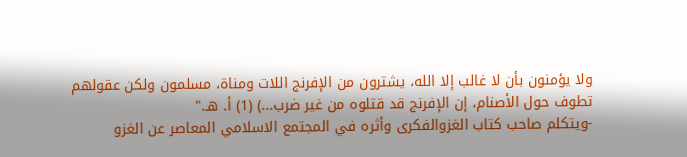ولا يؤمنون بأن لا غالب إلا الله، يشترون من الإفرنج اللات ومناة، مسلمون ولكن عقولهم تطوف حول الأصنام، إن الإفرنج قد قتلوه من غير ضرب...) (1) أ. هـ."
-ويتكلم صاحب كتاب الغزوالفكرى وأثره في المجتمع الاسلامي المعاصر عن الغزو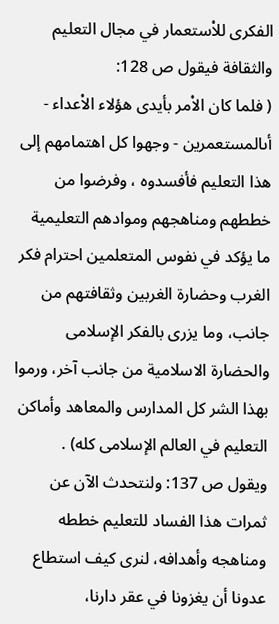الفكرى للاْستعمار في مجال التعليم والثقافة فيقول ص 128:
( فلما كان الاْمر بأيدى هؤلاء الاْعداء - أىالمستعمرين - وجهوا كل اهتمامهم إلى هذا التعليم فأفسدوه ، وفرضوا من خططهم ومناهجهم وموادهم التعليمية ما يؤكد في نفوس المتعلمين احترام فكر الغرب وحضارة الغربين وثقافتهم من جانب، وما يزرى بالفكر الإسلامى والحضارة الاسلامية من جانب آخر، ورموا بهذا الشر كل المدارس والمعاهد وأماكن التعليم في العالم الإسلامى كله) .
ويقول ص 137: ولنتحدث الآن عن ثمرات هذا الفساد للتعليم خططه ومناهجه وأهدافه، لنرى كيف استطاع عدونا أن يغزونا في عقر دارنا،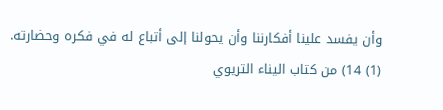وأن يفسد علينا أفكارننا وأن يحولنا إلى أتباع له في فكره وحضارته.
(1) 14) من كتاب اليناء التريوي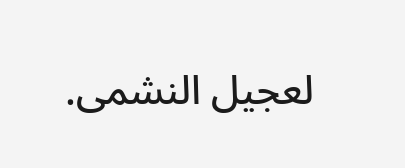لعجيل النشمى.